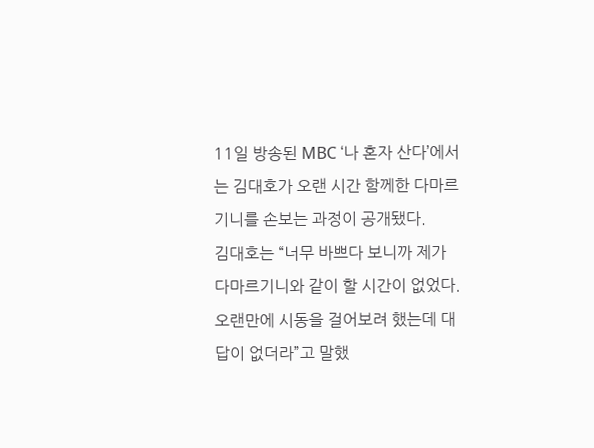11일 방송된 MBC ‘나 혼자 산다’에서는 김대호가 오랜 시간 함께한 다마르기니를 손보는 과정이 공개됐다.
김대호는 “너무 바쁘다 보니까 제가 다마르기니와 같이 할 시간이 없었다. 오랜만에 시동을 걸어보려 했는데 대답이 없더라”고 말했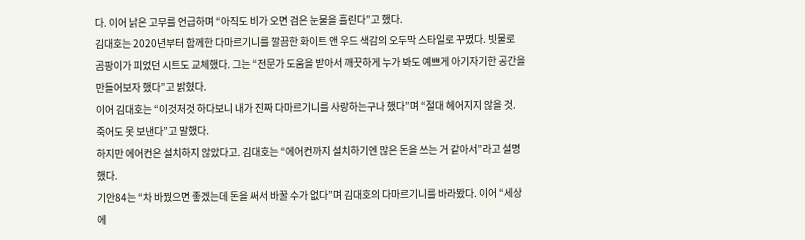다. 이어 낡은 고무를 언급하며 “아직도 비가 오면 검은 눈물을 흘린다”고 했다.
김대호는 2020년부터 함께한 다마르기니를 깔끔한 화이트 앤 우드 색감의 오두막 스타일로 꾸몄다. 빗물로 곰팡이가 피었던 시트도 교체했다. 그는 “전문가 도움을 받아서 깨끗하게 누가 봐도 예쁘게 아기자기한 공간을 만들어보자 했다”고 밝혔다.
이어 김대호는 “이것저것 하다보니 내가 진짜 다마르기니를 사랑하는구나 했다”며 “절대 헤어지지 않을 것. 죽어도 못 보낸다”고 말했다.
하지만 에어컨은 설치하지 않았다고. 김대호는 “에어컨까지 설치하기엔 많은 돈을 쓰는 거 같아서”라고 설명했다.
기안84는 “차 바꿨으면 좋겠는데 돈을 써서 바꿀 수가 없다”며 김대호의 다마르기니를 바라봤다. 이어 “세상에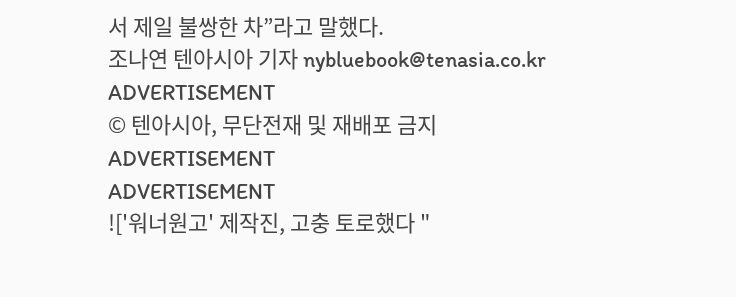서 제일 불쌍한 차”라고 말했다.
조나연 텐아시아 기자 nybluebook@tenasia.co.kr
ADVERTISEMENT
© 텐아시아, 무단전재 및 재배포 금지
ADVERTISEMENT
ADVERTISEMENT
!['워너원고' 제작진, 고충 토로했다 "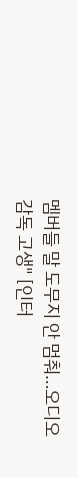멤버들 말 도무지 안 멈춰…오디오 감독 고생" [인터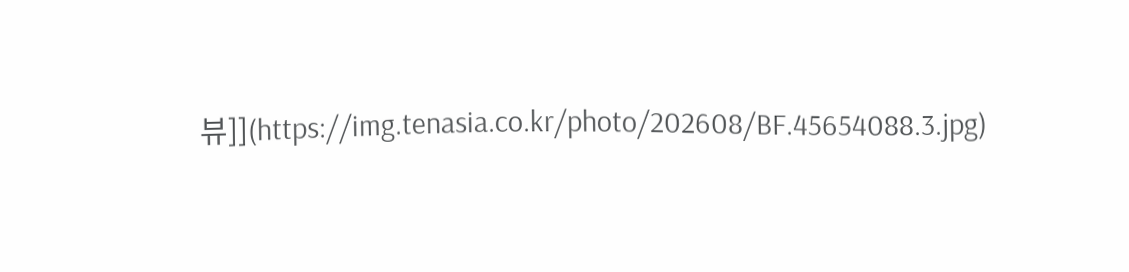뷰]](https://img.tenasia.co.kr/photo/202608/BF.45654088.3.jpg)